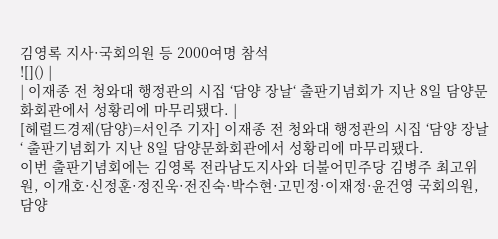김영록 지사·국회의원 등 2000여명 참석
![]() |
| 이재종 전 청와대 행정관의 시집 ‘담양 장날‘ 출판기념회가 지난 8일 담양문화회관에서 성황리에 마무리됐다. |
[헤럴드경제(담양)=서인주 기자] 이재종 전 청와대 행정관의 시집 ‘담양 장날‘ 출판기념회가 지난 8일 담양문화회관에서 성황리에 마무리됐다.
이번 출판기념회에는 김영록 전라남도지사와 더불어민주당 김병주 최고위원, 이개호·신정훈·정진욱·전진숙·박수현·고민정·이재정·윤건영 국회의원, 담양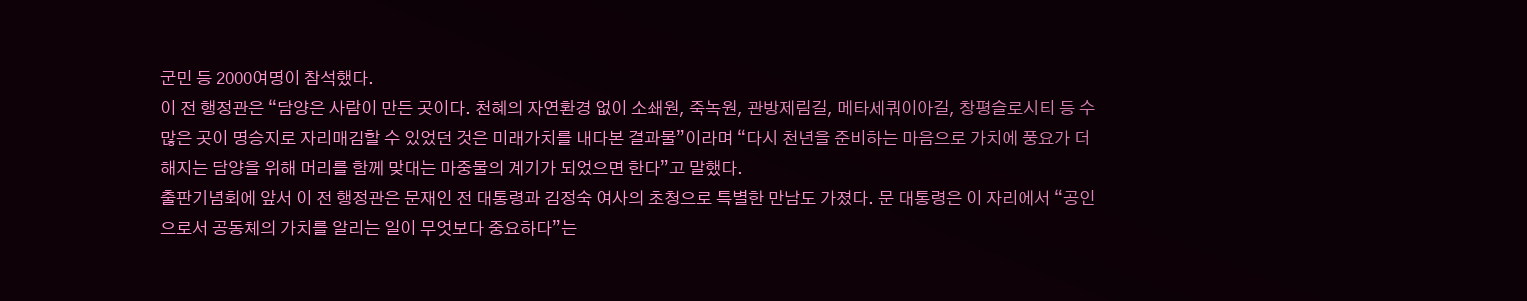군민 등 2000여명이 참석했다.
이 전 행정관은 “담양은 사람이 만든 곳이다. 천혜의 자연환경 없이 소쇄원, 죽녹원, 관방제림길, 메타세쿼이아길, 창평슬로시티 등 수많은 곳이 명승지로 자리매김할 수 있었던 것은 미래가치를 내다본 결과물”이라며 “다시 천년을 준비하는 마음으로 가치에 풍요가 더해지는 담양을 위해 머리를 함께 맞대는 마중물의 계기가 되었으면 한다”고 말했다.
출판기념회에 앞서 이 전 행정관은 문재인 전 대통령과 김정숙 여사의 초청으로 특별한 만남도 가졌다. 문 대통령은 이 자리에서 “공인으로서 공동체의 가치를 알리는 일이 무엇보다 중요하다”는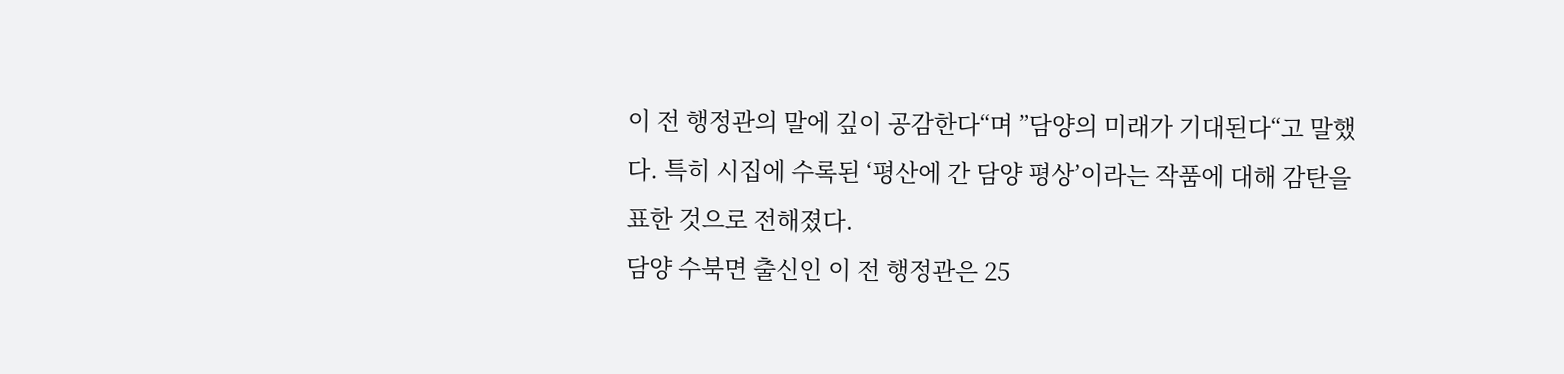이 전 행정관의 말에 깊이 공감한다“며 ”담양의 미래가 기대된다“고 말했다. 특히 시집에 수록된 ‘평산에 간 담양 평상’이라는 작품에 대해 감탄을 표한 것으로 전해졌다.
담양 수북면 출신인 이 전 행정관은 25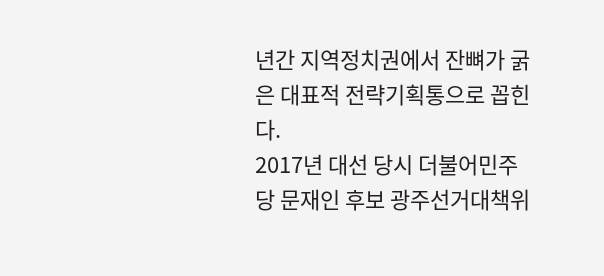년간 지역정치권에서 잔뼈가 굵은 대표적 전략기획통으로 꼽힌다.
2017년 대선 당시 더불어민주당 문재인 후보 광주선거대책위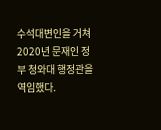수석대변인을 거쳐 2020년 문재인 정부 청와대 행정관을 역임했다.